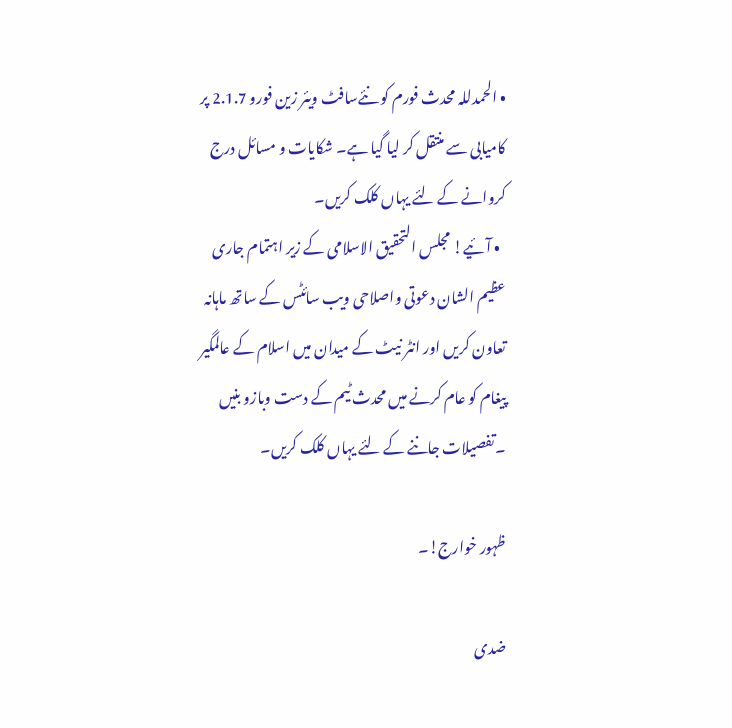• الحمدللہ محدث فورم کو نئےسافٹ ویئر زین فورو 2.1.7 پر کامیابی سے منتقل کر لیا گیا ہے۔ شکایات و مسائل درج کروانے کے لئے یہاں کلک کریں۔
  • آئیے! مجلس التحقیق الاسلامی کے زیر اہتمام جاری عظیم الشان دعوتی واصلاحی ویب سائٹس کے ساتھ ماہانہ تعاون کریں اور انٹر نیٹ کے میدان میں اسلام کے عالمگیر پیغام کو عام کرنے میں محدث ٹیم کے دست وبازو بنیں ۔تفصیلات جاننے کے لئے یہاں کلک کریں۔

ظہور خوارج!۔

ضدی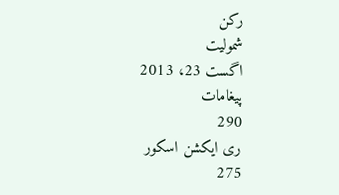رکن
شمولیت
اگست 23، 2013
پیغامات
290
ری ایکشن اسکور
275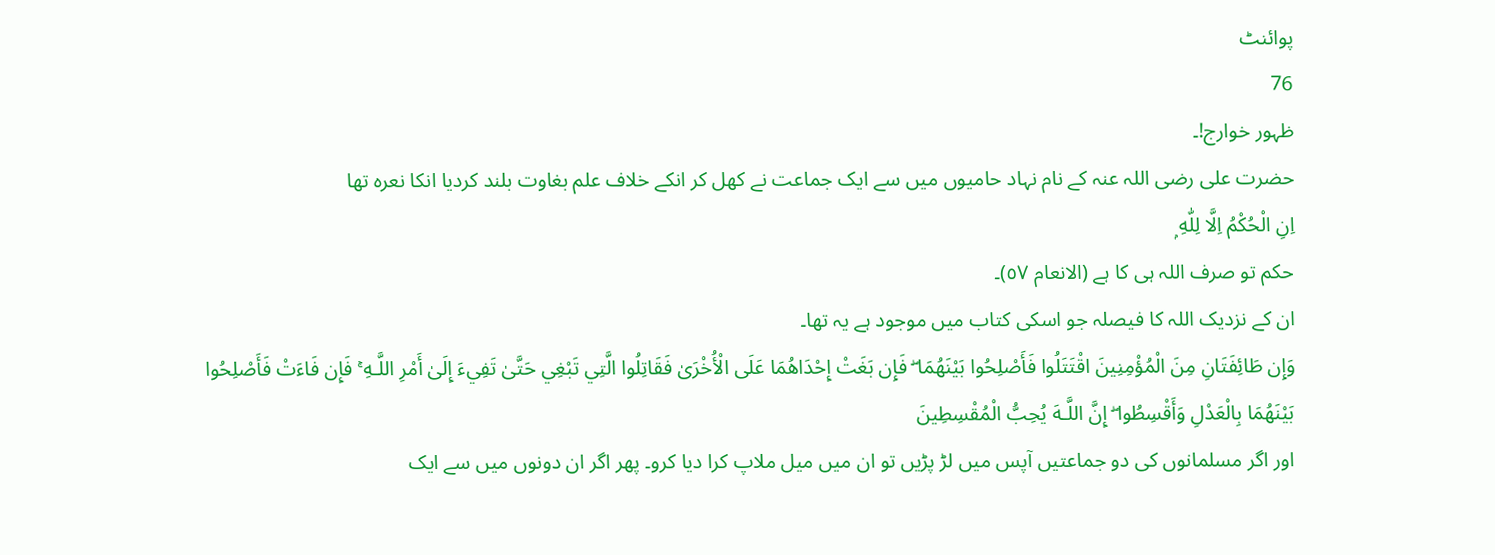پوائنٹ
76
ظہور خوارج!۔
حضرت علی رضی اللہ عنہ کے نام نہاد حامیوں میں سے ایک جماعت نے کھل کر انکے خلاف علم بغاوت بلند کردیا انکا نعرہ تھا
اِنِ الْحُكْمُ اِلَّا لِلّٰهِ ۭ
حکم تو صرف اللہ ہی کا ہے (الانعام ٥٧)۔
ان کے نزدیک اللہ کا فیصلہ جو اسکی کتاب میں موجود ہے یہ تھا۔
وَإِن طَائِفَتَانِ مِنَ الْمُؤْمِنِينَ اقْتَتَلُوا فَأَصْلِحُوا بَيْنَهُمَا ۖ فَإِن بَغَتْ إِحْدَاهُمَا عَلَى الْأُخْرَىٰ فَقَاتِلُوا الَّتِي تَبْغِي حَتَّىٰ تَفِيءَ إِلَىٰ أَمْرِ اللَّـهِ ۚ فَإِن فَاءَتْ فَأَصْلِحُوا بَيْنَهُمَا بِالْعَدْلِ وَأَقْسِطُوا ۖ إِنَّ اللَّـهَ يُحِبُّ الْمُقْسِطِينَ
اور اگر مسلمانوں کی دو جماعتیں آپس میں لڑ پڑیں تو ان میں میل ملاپ کرا دیا کرو۔ پھر اگر ان دونوں میں سے ایک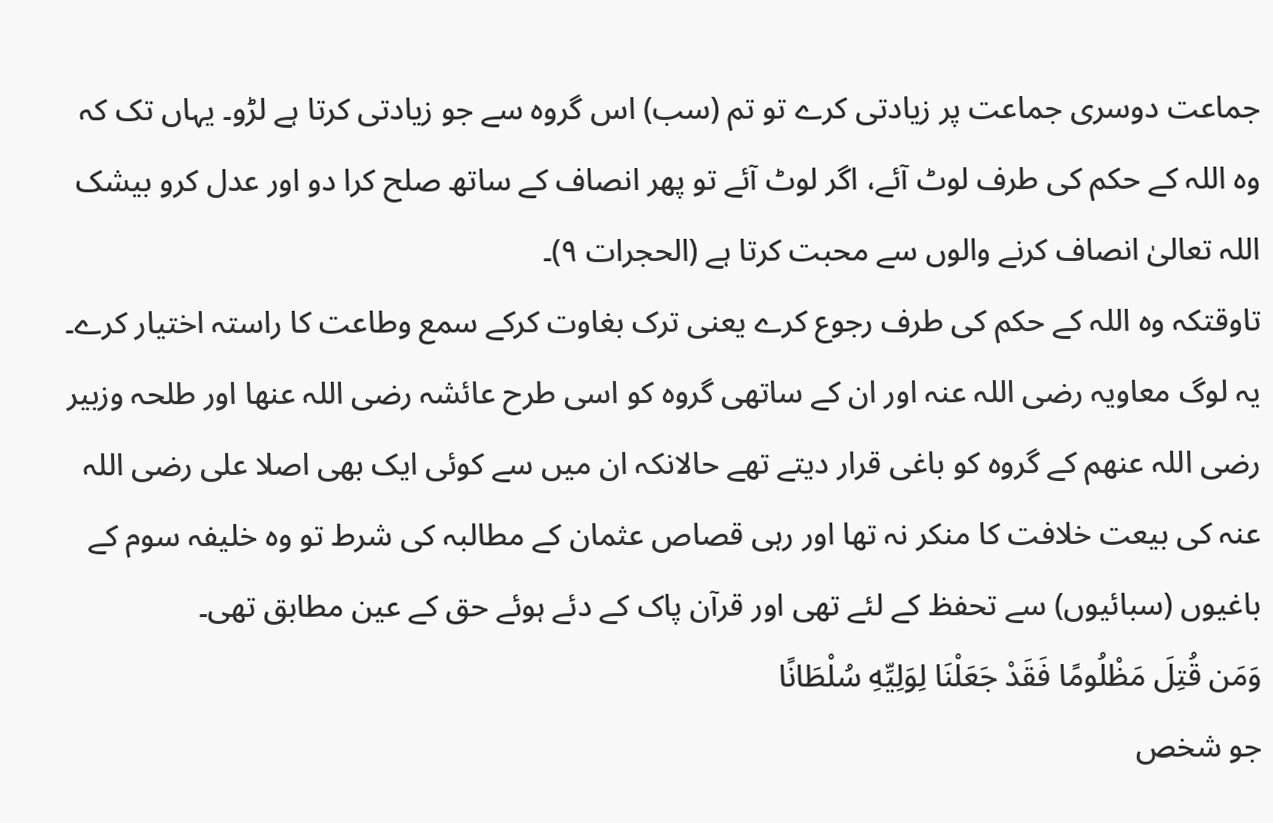جماعت دوسری جماعت پر زیادتی کرے تو تم (سب) اس گروہ سے جو زیادتی کرتا ہے لڑو۔ یہاں تک کہ وہ اللہ کے حکم کی طرف لوٹ آئے، اگر لوٹ آئے تو پھر انصاف کے ساتھ صلح کرا دو اور عدل کرو بیشک اللہ تعالیٰ انصاف کرنے والوں سے محبت کرتا ہے (الحجرات ٩)۔
تاوقتکہ وہ اللہ کے حکم کی طرف رجوع کرے یعنی ترک بغاوت کرکے سمع وطاعت کا راستہ اختیار کرے۔
یہ لوگ معاویہ رضی اللہ عنہ اور ان کے ساتھی گروہ کو اسی طرح عائشہ رضی اللہ عنھا اور طلحہ وزبیر رضی اللہ عنھم کے گروہ کو باغی قرار دیتے تھے حالانکہ ان میں سے کوئی ایک بھی اصلا علی رضی اللہ عنہ کی بیعت خلافت کا منکر نہ تھا اور رہی قصاص عثمان کے مطالبہ کی شرط تو وہ خلیفہ سوم کے باغیوں (سبائیوں) سے تحفظ کے لئے تھی اور قرآن پاک کے دئے ہوئے حق کے عین مطابق تھی۔
وَمَن قُتِلَ مَظْلُومًا فَقَدْ جَعَلْنَا لِوَلِيِّهِ سُلْطَانًا
جو شخص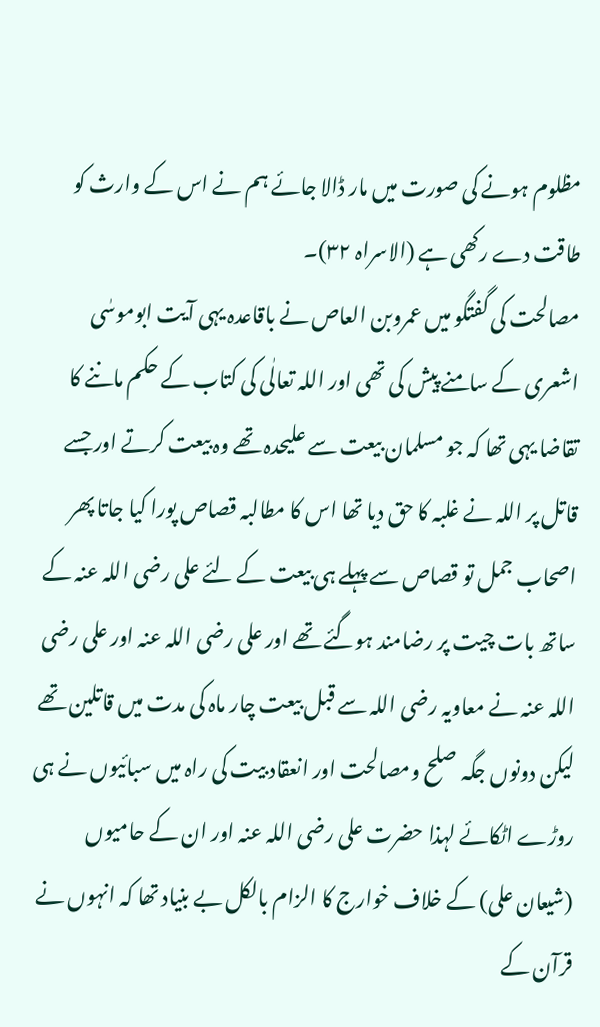مظلوم ہونے کی صورت میں مار ڈالا جائے ہم نے اس کے وارث کو طاقت دے رکھی ہے (الاسراہ ٣٢)۔
مصالحت کی گفتگو میں عمروبن العاص نے باقاعدہ یہی آیت ابوموسٰی اشعری کے سامنے پیش کی تھی اور اللہ تعالٰی کی کتاب کے حکم ماننے کا تقاضا یہی تھا کہ جو مسلمان بیعت سے علیحدہ تھے وہ بیعت کرتے اور جسے قاتل پر اللہ نے غلبہ کا حق دیا تھا اس کا مطالبہ قصاص پورا کیا جاتا پھر اصحاب جمل تو قصاص سے پہلے ہی بیعت کے لئے علی رضی اللہ عنہ کے ساتھ بات چیت پر رضامند ہوگئے تھے اور علی رضی اللہ عنہ اور علی رضی اللہ عنہ نے معاویہ رضی اللہ سے قبل بیعت چار ماہ کی مدت میں قاتلین تھے لیکن دونوں جگہ صلح ومصالحت اور انعقاد بیت کی راہ میں سبائیوں نے ہی روڑے اٹکائے لہذا حضرت علی رضی اللہ عنہ اور ان کے حامیوں (شیعان علی) کے خلاف خوارج کا الزام بالکل بے بنیاد تھا کہ انہوں نے قرآن کے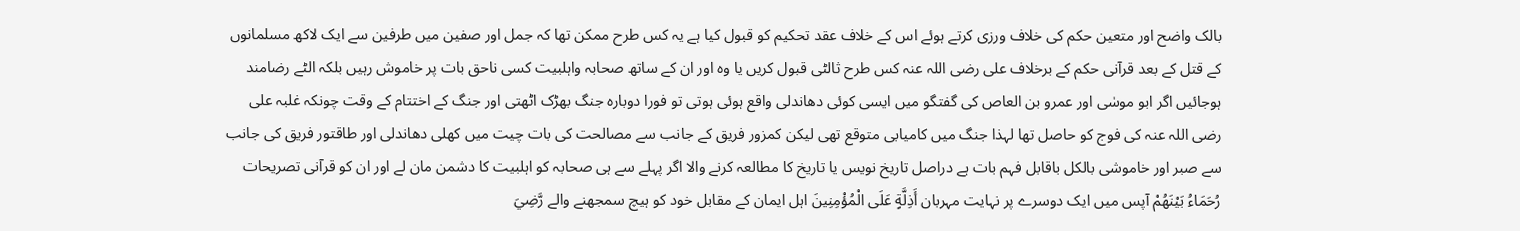بالک واضح اور متعین حکم کی خلاف ورزی کرتے ہوئے اس کے خلاف عقد تحکیم کو قبول کیا ہے یہ کس طرح ممکن تھا کہ جمل اور صفین میں طرفین سے ایک لاکھ مسلمانوں کے قتل کے بعد قرآنی حکم کے برخلاف علی رضی اللہ عنہ کس طرح ثالٹی قبول کریں یا وہ اور ان کے ساتھ صحابہ واہلبیت کسی ناحق بات پر خاموش رہیں بلکہ الٹے رضامند ہوجائیں اگر ابو موسٰی اور عمرو بن العاص کی گفتگو میں ایسی کوئی دھاندلی واقع ہوئی ہوتی تو فورا دوبارہ جنگ بھڑک اٹھتی اور جنگ کے اختتام کے وقت چونکہ غلبہ علی رضی اللہ عنہ کی فوج کو حاصل تھا لہذا جنگ میں کامیابی متوقع تھی لیکن کمزور فریق کے جانب سے مصالحت کی بات چیت میں کھلی دھاندلی اور طاقتور فریق کی جانب سے صبر اور خاموشی بالکل باقابل فہم بات ہے دراصل تاریخ نویس یا تاریخ کا مطالعہ کرنے والا اگر پہلے سے ہی صحابہ کو اہلبیت کا دشمن مان لے اور ان کو قرآنی تصریحات رُحَمَاءُ بَيْنَهُمْ آپس میں ایک دوسرے پر نہایت مہربان أَذِلَّةٍ عَلَى الْمُؤْمِنِينَ اہل ایمان کے مقابل خود کو ہیچ سمجھنے والے رَّضِيَ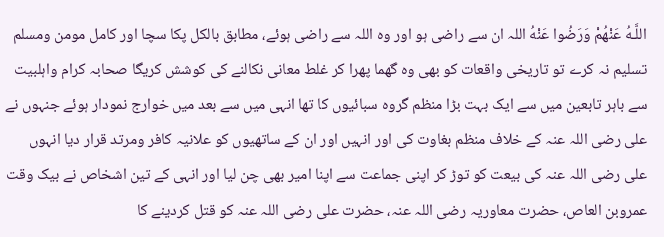اللَّـهُ عَنْهُمْ وَرَضُوا عَنْهُ اللہ ان سے راضی ہو اور وہ اللہ سے راضی ہوئے، مطابق بالکل پکا سچا اور کامل مومن ومسلم تسلیم نہ کرے تو تاریخی واقعات کو بھی وہ گھما پھرا کر غلط معانی نکالنے کی کوشش کریگا صحابہ کرام واہلبیت سے باہر تابعین میں سے ایک بہت بڑا منظم گروہ سبائیوں کا تھا انہی میں سے بعد میں خوارج نمودار ہوئے جنہوں نے علی رضی اللہ عنہ کے خلاف منظم بغاوت کی اور انہیں اور ان کے ساتھیوں کو علانیہ کافر ومرتد قرار دیا انہوں علی رضی اللہ عنہ کی بیعت کو توڑ کر اپنی جماعت سے اپنا امیر بھی چن لیا اور انہی کے تین اشخاص نے بیک وقت عمروبن العاص، حضرت معاوریہ رضی اللہ عنہ، حضرت علی رضی اللہ عنہ کو قتل کردینے کا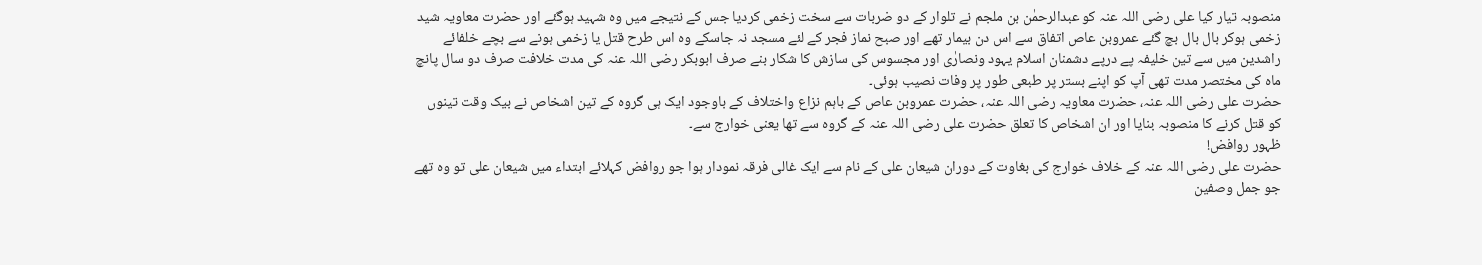منصوبہ تیار کیا علی رضی اللہ عنہ کو عبدالرحمٰن بن ملجم نے تلوار کے دو ضربات سے سخت زخمی کردیا جس کے نتیجے میں وہ شہید ہوگئے اور حضرت معاویہ شید زخمی ہوکر بال بال بچ گئے عمروبن عاص اتفاق سے اس دن بیمار تھے اور صبح نماز فجر کے لئے مسجد نہ جاسکے وہ اس طرح قتل یا زخمی ہونے سے بچے خلفائے راشدین میں سے تین خلیفہ پے درپے دشمنان اسلام یہود ونصارٰی اور مجسوس کی سازش کا شکار بنے صرف ابوبکر رضی اللہ عنہ کی مدت خلافت صرف دو سال پانچ ماہ کی مختصر مدت تھی آپ کو اپنے بستر پر طبعی طور پر وفات نصیب ہوئی۔
حضرت علی رضی اللہ عنہ، حضرت معاویہ رضی اللہ عنہ، حضرت عمروبن عاص کے باہم نزاع واختلاف کے باوجود ایک ہی گروہ کے تین اشخاص نے بیک وقت تینوں کو قتل کرنے کا منصوبہ بنایا اور ان اشخاص کا تعلق حضرت علی رضی اللہ عنہ کے گروہ سے تھا یعنی خوارج سے۔
ظہور روافض!
حضرت علی رضی اللہ عنہ کے خلاف خوارج کی بغاوت کے دوران شیعان علی کے نام سے ایک غالی فرقہ نمودار ہوا جو روافض کہلائے ابتداء میں شیعان علی تو وہ تھے جو جمل وصفین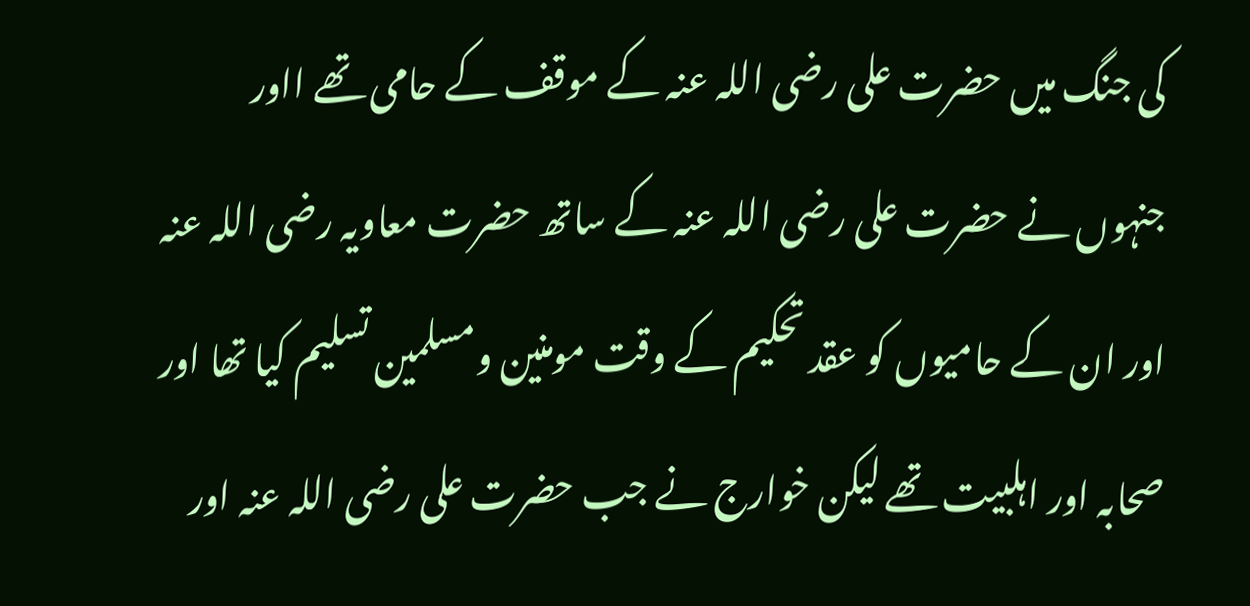کی جنگ میں حضرت علی رضی اللہ عنہ کے موقف کے حامی تھے ااور جنہوں نے حضرت علی رضی اللہ عنہ کے ساتھ حضرت معاویہ رضی اللہ عنہ اور ان کے حامیوں کو عقد تحکیم کے وقت مومنین ومسلمین تسلیم کیا تھا اور صحابہ اور اہلبیت تھے لیکن خوارج نے جب حضرت علی رضی اللہ عنہ اور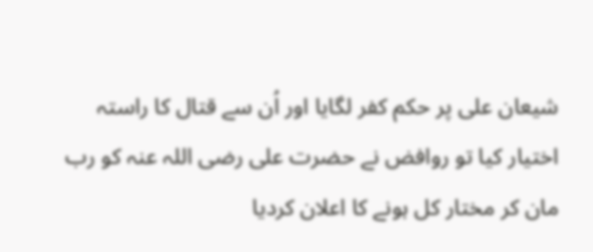شیعان علی پر حکم کفر لگایا اور اُن سے قتال کا راستہ اختیار کیا تو روافض نے حضرت علی رضی اللہ عنہ کو رب مان کر مختار کل ہونے کا اعلان کردیا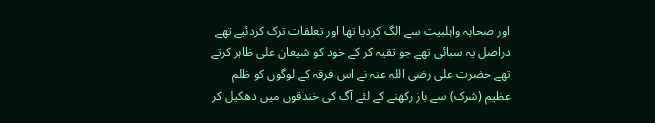اور صحابہ واہلبیت سے الگ کردیا تھا اور تعلقات ترک کردئیے تھے دراصل یہ سبائی تھے جو تقیہ کر کے خود کو شیعان علی ظاہر کرتے تھے حضرت علی رضی اللہ عنہ نے اس فرقہ کے لوگوں کو ظلم عظیم (شرک) سے باز رکھنے کے لئے آگ کی خندقوں میں دھکیل کر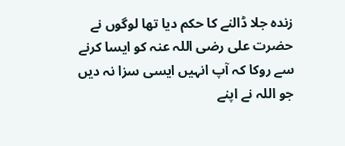زندہ جلا ڈالنے کا حکم دیا تھا لوگوں نے حضرت علی رضی اللہ عنہ کو ایسا کرنے سے روکا کہ آپ انہیں ایسی سزا نہ دیں جو اللہ نے اپنے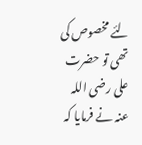لئے مخصوص کی تھی تو حضرت علی رضی اللہ عنہ نے فرمایا کہ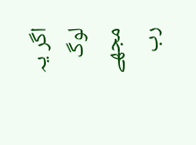اگر یہ لوگ مجھے رب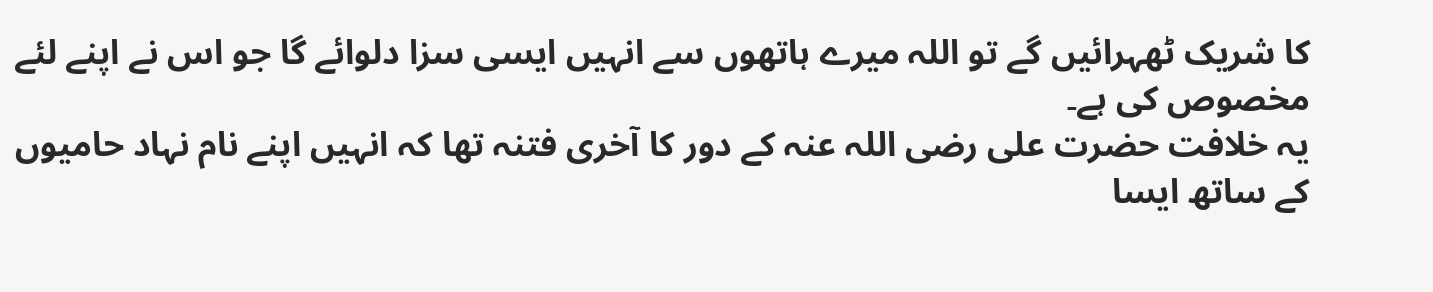کا شریک ٹھہرائیں گے تو اللہ میرے ہاتھوں سے انہیں ایسی سزا دلوائے گا جو اس نے اپنے لئے مخصوص کی ہے۔
یہ خلافت حضرت علی رضی اللہ عنہ کے دور کا آخری فتنہ تھا کہ انہیں اپنے نام نہاد حامیوں کے ساتھ ایسا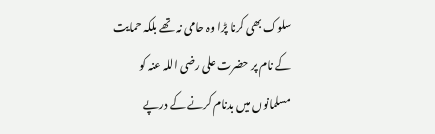سلوک بھی کرنا پڑا وہ حامی نہ تھے بلکہ حمایت کے نام پر حضرت علی رضی اللہ عنہ کو مسلمانوں میں بدنام کرنے کے درپے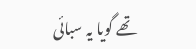تھے گویا یہ سبائی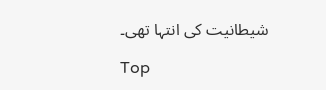شیطانیت کی انتہا تھی۔

Top